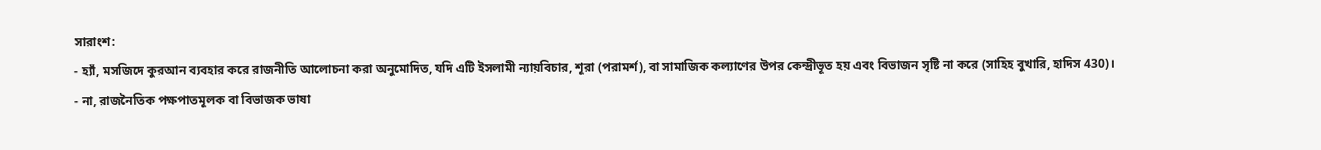সারাংশ:
- হ্যাঁ, মসজিদে কুরআন ব্যবহার করে রাজনীতি আলোচনা করা অনুমোদিত, যদি এটি ইসলামী ন্যায়বিচার, শূরা (পরামর্শ), বা সামাজিক কল্যাণের উপর কেন্দ্রীভূত হয় এবং বিভাজন সৃষ্টি না করে (সাহিহ বুখারি, হাদিস 430)।
- না, রাজনৈতিক পক্ষপাতমূলক বা বিভাজক ভাষা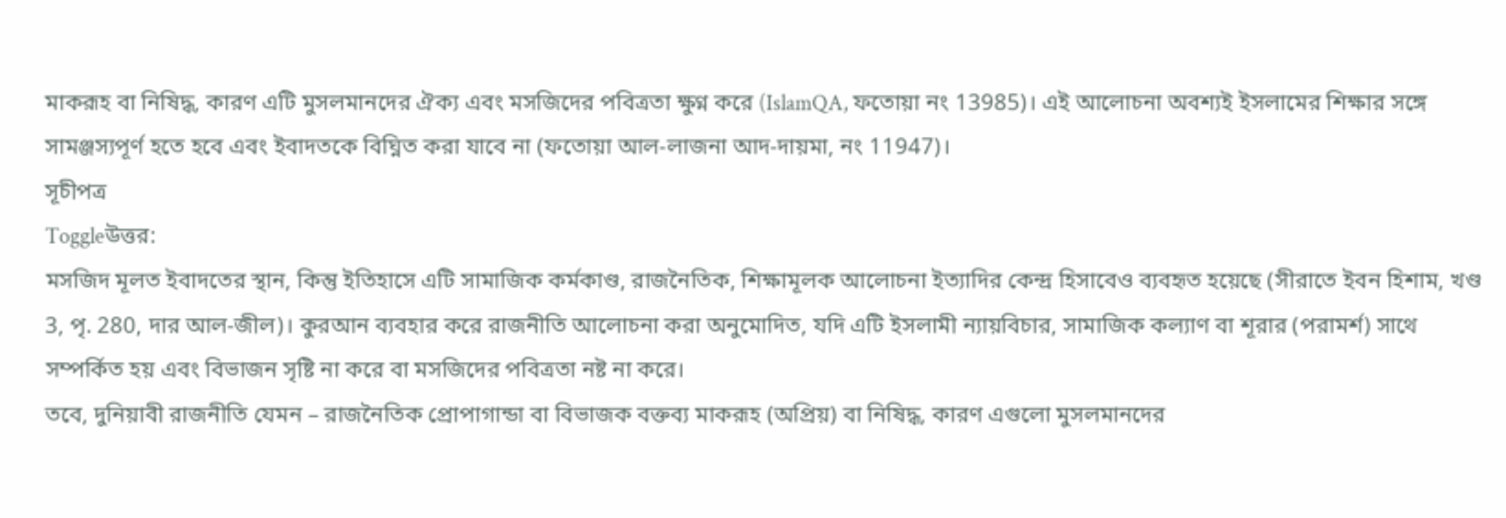মাকরূহ বা নিষিদ্ধ, কারণ এটি মুসলমানদের ঐক্য এবং মসজিদের পবিত্রতা ক্ষুণ্ন করে (IslamQA, ফতোয়া নং 13985)। এই আলোচনা অবশ্যই ইসলামের শিক্ষার সঙ্গে সামঞ্জস্যপূর্ণ হতে হবে এবং ইবাদতকে বিঘ্নিত করা যাবে না (ফতোয়া আল-লাজনা আদ-দায়মা, নং 11947)।
সূচীপত্র
Toggleউত্তর:
মসজিদ মূলত ইবাদতের স্থান, কিন্তু ইতিহাসে এটি সামাজিক কর্মকাণ্ড, রাজনৈতিক, শিক্ষামূলক আলোচনা ইত্যাদির কেন্দ্র হিসাবেও ব্যবহৃত হয়েছে (সীরাতে ইবন হিশাম, খণ্ড 3, পৃ. 280, দার আল-জীল)। কুরআন ব্যবহার করে রাজনীতি আলোচনা করা অনুমোদিত, যদি এটি ইসলামী ন্যায়বিচার, সামাজিক কল্যাণ বা শূরার (পরামর্শ) সাথে সম্পর্কিত হয় এবং বিভাজন সৃষ্টি না করে বা মসজিদের পবিত্রতা নষ্ট না করে।
তবে, দুনিয়াবী রাজনীতি যেমন – রাজনৈতিক প্রোপাগান্ডা বা বিভাজক বক্তব্য মাকরূহ (অপ্রিয়) বা নিষিদ্ধ, কারণ এগুলো মুসলমানদের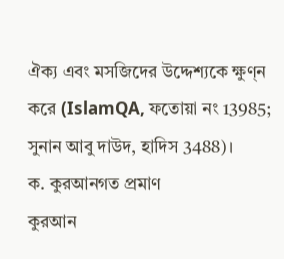ঐক্য এবং মসজিদের উদ্দেশ্যকে ক্ষুণ্ন করে (IslamQA, ফতোয়া নং 13985; সুনান আবু দাউদ, হাদিস 3488)।
ক. কুরআনগত প্রমাণ
কুরআন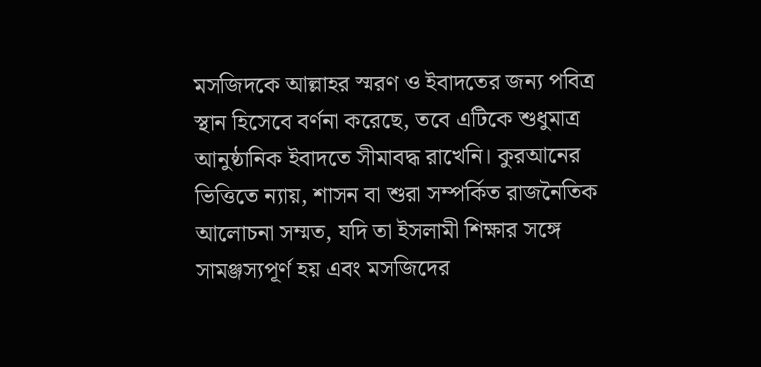মসজিদকে আল্লাহর স্মরণ ও ইবাদতের জন্য পবিত্র স্থান হিসেবে বর্ণনা করেছে, তবে এটিকে শুধুমাত্র আনুষ্ঠানিক ইবাদতে সীমাবদ্ধ রাখেনি। কুরআনের ভিত্তিতে ন্যায়, শাসন বা শুরা সম্পর্কিত রাজনৈতিক আলোচনা সম্মত, যদি তা ইসলামী শিক্ষার সঙ্গে সামঞ্জস্যপূর্ণ হয় এবং মসজিদের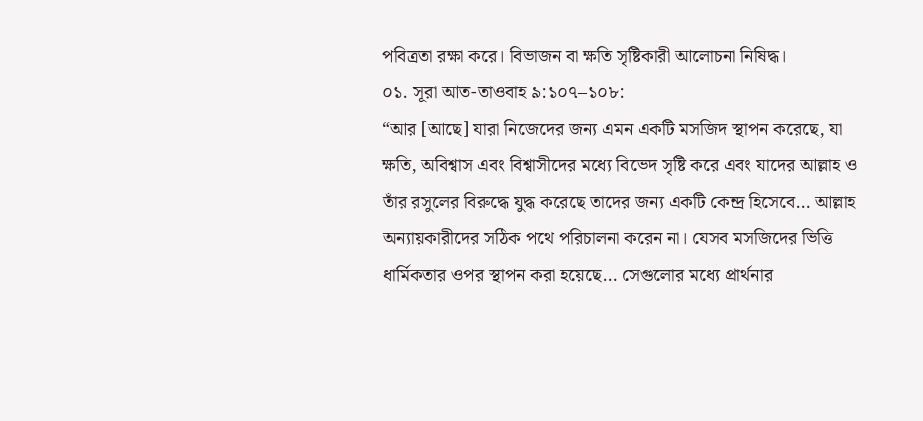পবিত্রতা রক্ষা করে। বিভাজন বা ক্ষতি সৃষ্টিকারী আলোচনা নিষিদ্ধ।
০১. সূরা আত-তাওবাহ ৯:১০৭–১০৮:
“আর [আছে] যারা নিজেদের জন্য এমন একটি মসজিদ স্থাপন করেছে, যা ক্ষতি, অবিশ্বাস এবং বিশ্বাসীদের মধ্যে বিভেদ সৃষ্টি করে এবং যাদের আল্লাহ ও তাঁর রসুলের বিরুদ্ধে যুদ্ধ করেছে তাদের জন্য একটি কেন্দ্র হিসেবে… আল্লাহ অন্যায়কারীদের সঠিক পথে পরিচালনা করেন না। যেসব মসজিদের ভিত্তি ধার্মিকতার ওপর স্থাপন করা হয়েছে… সেগুলোর মধ্যে প্রার্থনার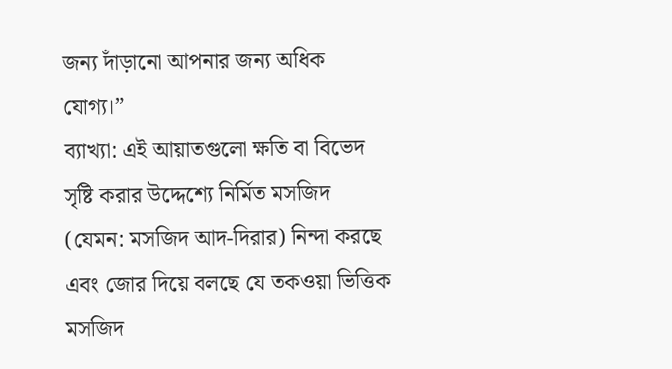জন্য দাঁড়ানো আপনার জন্য অধিক যোগ্য।”
ব্যাখ্যা: এই আয়াতগুলো ক্ষতি বা বিভেদ সৃষ্টি করার উদ্দেশ্যে নির্মিত মসজিদ (যেমন: মসজিদ আদ-দিরার) নিন্দা করছে এবং জোর দিয়ে বলছে যে তকওয়া ভিত্তিক মসজিদ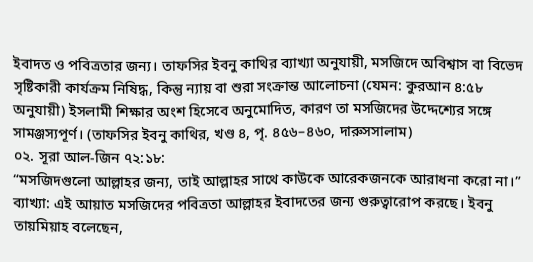ইবাদত ও পবিত্রতার জন্য। তাফসির ইবনু কাথির ব্যাখ্যা অনুযায়ী, মসজিদে অবিশ্বাস বা বিভেদ সৃষ্টিকারী কার্যক্রম নিষিদ্ধ, কিন্তু ন্যায় বা শুরা সংক্রান্ত আলোচনা (যেমন: কুরআন ৪:৫৮ অনুযায়ী) ইসলামী শিক্ষার অংশ হিসেবে অনুমোদিত, কারণ তা মসজিদের উদ্দেশ্যের সঙ্গে সামঞ্জস্যপূর্ণ। (তাফসির ইবনু কাথির, খণ্ড ৪, পৃ. ৪৫৬–৪৬০, দারুসসালাম)
০২. সূরা আল-জিন ৭২:১৮:
“মসজিদগুলো আল্লাহর জন্য, তাই আল্লাহর সাথে কাউকে আরেকজনকে আরাধনা করো না।”
ব্যাখ্যা: এই আয়াত মসজিদের পবিত্রতা আল্লাহর ইবাদতের জন্য গুরুত্বারোপ করছে। ইবনু তায়মিয়াহ বলেছেন,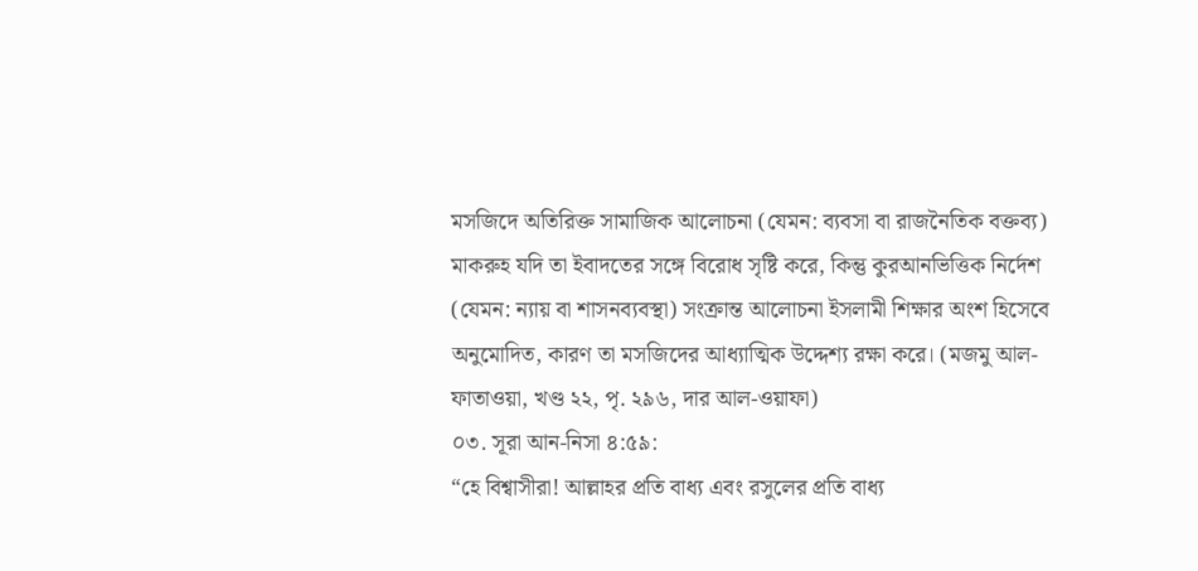মসজিদে অতিরিক্ত সামাজিক আলোচনা (যেমন: ব্যবসা বা রাজনৈতিক বক্তব্য) মাকরুহ যদি তা ইবাদতের সঙ্গে বিরোধ সৃষ্টি করে, কিন্তু কুরআনভিত্তিক নির্দেশ (যেমন: ন্যায় বা শাসনব্যবস্থা) সংক্রান্ত আলোচনা ইসলামী শিক্ষার অংশ হিসেবে অনুমোদিত, কারণ তা মসজিদের আধ্যাত্মিক উদ্দেশ্য রক্ষা করে। (মজমু আল-ফাতাওয়া, খণ্ড ২২, পৃ. ২৯৬, দার আল-ওয়াফা)
০৩. সূরা আন-নিসা ৪:৫৯:
“হে বিশ্বাসীরা! আল্লাহর প্রতি বাধ্য এবং রসুলের প্রতি বাধ্য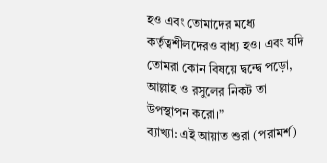হও এবং তোমাদের মধ্যে কর্তৃত্বশীলদেরও বাধ্য হও। এবং যদি তোমরা কোন বিষয়ে দ্বন্দ্বে পড়ো, আল্লাহ ও রসুলের নিকট তা উপস্থাপন করো।”
ব্যাখ্যা: এই আয়াত শুরা (পরামর্শ)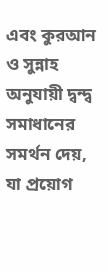এবং কুরআন ও সুন্নাহ অনুযায়ী দ্বন্দ্ব সমাধানের সমর্থন দেয়, যা প্রয়োগ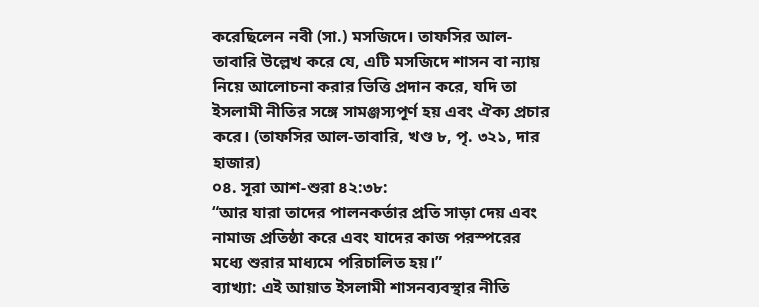করেছিলেন নবী (সা.) মসজিদে। তাফসির আল-তাবারি উল্লেখ করে যে, এটি মসজিদে শাসন বা ন্যায় নিয়ে আলোচনা করার ভিত্তি প্রদান করে, যদি তা ইসলামী নীতির সঙ্গে সামঞ্জস্যপূর্ণ হয় এবং ঐক্য প্রচার করে। (তাফসির আল-তাবারি, খণ্ড ৮, পৃ. ৩২১, দার হাজার)
০৪. সূরা আশ-শুরা ৪২:৩৮:
“আর যারা তাদের পালনকর্তার প্রতি সাড়া দেয় এবং নামাজ প্রতিষ্ঠা করে এবং যাদের কাজ পরস্পরের মধ্যে শুরার মাধ্যমে পরিচালিত হয়।”
ব্যাখ্যা: এই আয়াত ইসলামী শাসনব্যবস্থার নীতি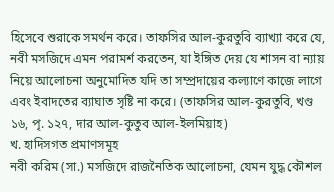হিসেবে শুরাকে সমর্থন করে। তাফসির আল-কুরতুবি ব্যাখ্যা করে যে, নবী মসজিদে এমন পরামর্শ করতেন, যা ইঙ্গিত দেয় যে শাসন বা ন্যায় নিয়ে আলোচনা অনুমোদিত যদি তা সম্প্রদায়ের কল্যাণে কাজে লাগে এবং ইবাদতের ব্যাঘাত সৃষ্টি না করে। (তাফসির আল-কুরতুবি, খণ্ড ১৬, পৃ. ১২৭, দার আল-কুতুব আল-ইলমিয়াহ)
খ. হাদিসগত প্রমাণসমূহ
নবী করিম (সা.) মসজিদে রাজনৈতিক আলোচনা, যেমন যুদ্ধ কৌশল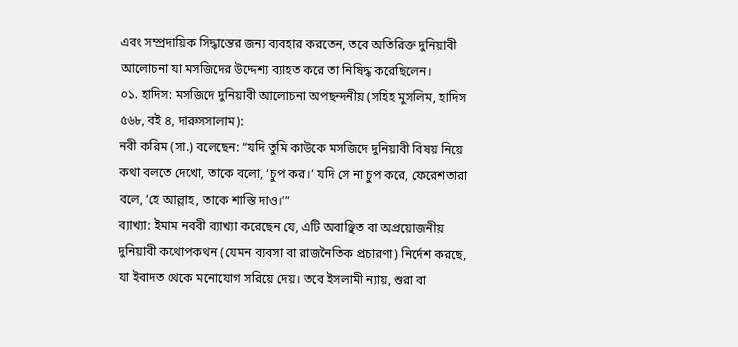এবং সম্প্রদায়িক সিদ্ধান্তের জন্য ব্যবহার করতেন, তবে অতিরিক্ত দুনিয়াবী আলোচনা যা মসজিদের উদ্দেশ্য ব্যাহত করে তা নিষিদ্ধ করেছিলেন।
০১. হাদিস: মসজিদে দুনিয়াবী আলোচনা অপছন্দনীয় (সহিহ মুসলিম, হাদিস ৫৬৮, বই ৪, দারুসসালাম):
নবী করিম (সা.) বলেছেন: “যদি তুমি কাউকে মসজিদে দুনিয়াবী বিষয় নিয়ে কথা বলতে দেখো, তাকে বলো, ‘চুপ কর।’ যদি সে না চুপ করে, ফেরেশতারা বলে, ‘হে আল্লাহ, তাকে শাস্তি দাও।’”
ব্যাখ্যা: ইমাম নববী ব্যাখ্যা করেছেন যে, এটি অবাঞ্ছিত বা অপ্রয়োজনীয় দুনিয়াবী কথোপকথন (যেমন ব্যবসা বা রাজনৈতিক প্রচারণা) নির্দেশ করছে, যা ইবাদত থেকে মনোযোগ সরিয়ে দেয়। তবে ইসলামী ন্যায়, শুরা বা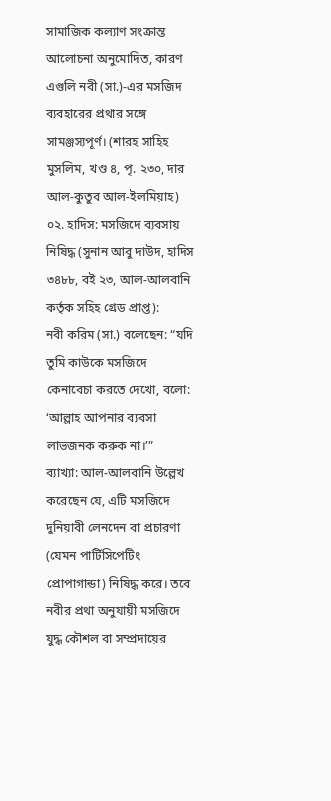সামাজিক কল্যাণ সংক্রান্ত আলোচনা অনুমোদিত, কারণ এগুলি নবী (সা.)-এর মসজিদ ব্যবহারের প্রথার সঙ্গে সামঞ্জস্যপূর্ণ। (শারহ সাহিহ মুসলিম, খণ্ড ৪, পৃ. ২৩০, দার আল-কুতুব আল-ইলমিয়াহ)
০২. হাদিস: মসজিদে ব্যবসায় নিষিদ্ধ (সুনান আবু দাউদ, হাদিস ৩৪৮৮, বই ২৩, আল-আলবানি কর্তৃক সহিহ গ্রেড প্রাপ্ত):
নবী করিম (সা.) বলেছেন: “যদি তুমি কাউকে মসজিদে কেনাবেচা করতে দেখো, বলো: ‘আল্লাহ আপনার ব্যবসা লাভজনক করুক না।’”
ব্যাখ্যা: আল-আলবানি উল্লেখ করেছেন যে, এটি মসজিদে দুনিয়াবী লেনদেন বা প্রচারণা (যেমন পার্টিসিপেটিং প্রোপাগান্ডা) নিষিদ্ধ করে। তবে নবীর প্রথা অনুযায়ী মসজিদে যুদ্ধ কৌশল বা সম্প্রদায়ের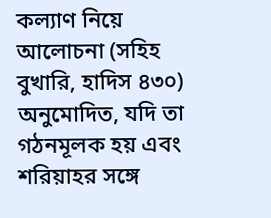কল্যাণ নিয়ে আলোচনা (সহিহ বুখারি, হাদিস ৪৩০) অনুমোদিত, যদি তা গঠনমূলক হয় এবং শরিয়াহর সঙ্গে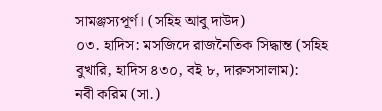সামঞ্জস্যপূর্ণ। (সহিহ আবু দাউদ)
০৩. হাদিস: মসজিদে রাজনৈতিক সিদ্ধান্ত (সহিহ বুখারি, হাদিস ৪৩০, বই ৮, দারুসসালাম):
নবী করিম (সা.)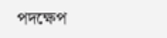পদক্ষেপ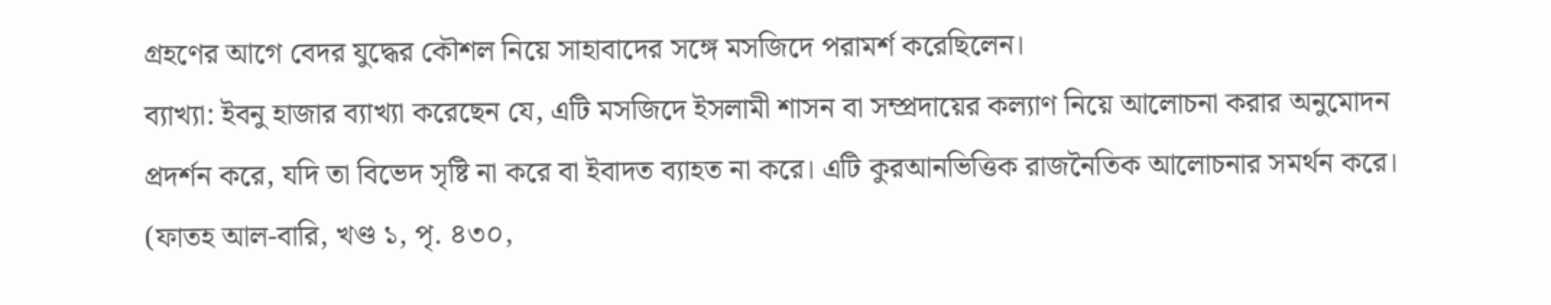গ্রহণের আগে বেদর যুদ্ধের কৌশল নিয়ে সাহাবাদের সঙ্গে মসজিদে পরামর্শ করেছিলেন।
ব্যাখ্যা: ইবনু হাজার ব্যাখ্যা করেছেন যে, এটি মসজিদে ইসলামী শাসন বা সম্প্রদায়ের কল্যাণ নিয়ে আলোচনা করার অনুমোদন প্রদর্শন করে, যদি তা বিভেদ সৃষ্টি না করে বা ইবাদত ব্যাহত না করে। এটি কুরআনভিত্তিক রাজনৈতিক আলোচনার সমর্থন করে। (ফাতহ আল-বারি, খণ্ড ১, পৃ. ৪৩০,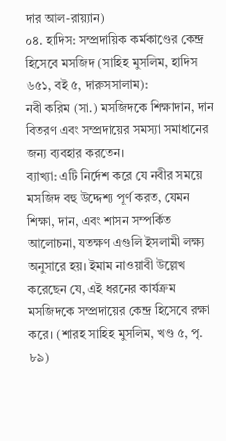দার আল-রায়্যান)
০৪. হাদিস: সম্প্রদায়িক কর্মকাণ্ডের কেন্দ্র হিসেবে মসজিদ (সাহিহ মুসলিম, হাদিস ৬৫১, বই ৫, দারুসসালাম):
নবী করিম (সা.) মসজিদকে শিক্ষাদান, দান বিতরণ এবং সম্প্রদায়ের সমস্যা সমাধানের জন্য ব্যবহার করতেন।
ব্যাখ্যা: এটি নির্দেশ করে যে নবীর সময়ে মসজিদ বহু উদ্দেশ্য পূর্ণ করত, যেমন শিক্ষা, দান, এবং শাসন সম্পর্কিত আলোচনা, যতক্ষণ এগুলি ইসলামী লক্ষ্য অনুসারে হয়। ইমাম নাওয়াবী উল্লেখ করেছেন যে, এই ধরনের কার্যক্রম মসজিদকে সম্প্রদায়ের কেন্দ্র হিসেবে রক্ষা করে। (শারহ সাহিহ মুসলিম, খণ্ড ৫, পৃ. ৮৯)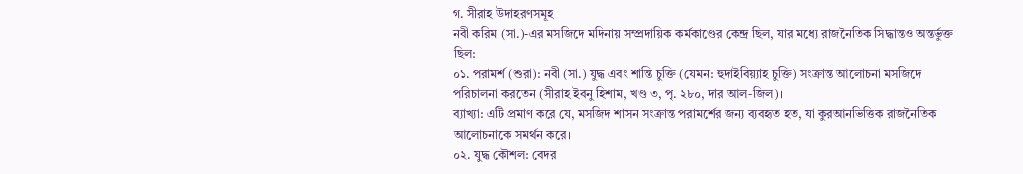গ. সীরাহ উদাহরণসমূহ
নবী করিম (সা.)-এর মসজিদে মদিনায় সম্প্রদায়িক কর্মকাণ্ডের কেন্দ্র ছিল, যার মধ্যে রাজনৈতিক সিদ্ধান্তও অন্তর্ভুক্ত ছিল:
০১. পরামর্শ (শুরা): নবী (সা.) যুদ্ধ এবং শান্তি চুক্তি (যেমন: হুদাইবিয়্যাহ চুক্তি) সংক্রান্ত আলোচনা মসজিদে পরিচালনা করতেন (সীরাহ ইবনু হিশাম, খণ্ড ৩, পৃ. ২৮০, দার আল-জিল)।
ব্যাখ্যা: এটি প্রমাণ করে যে, মসজিদ শাসন সংক্রান্ত পরামর্শের জন্য ব্যবহৃত হত, যা কুরআনভিত্তিক রাজনৈতিক আলোচনাকে সমর্থন করে।
০২. যুদ্ধ কৌশল: বেদর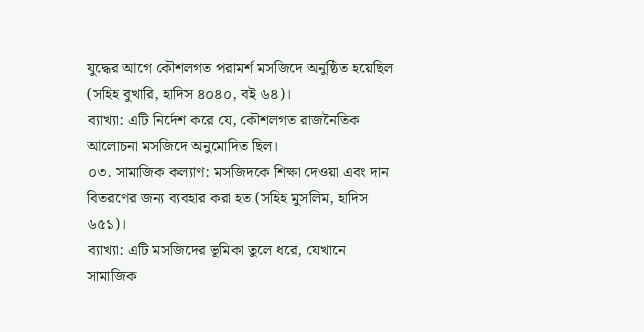যুদ্ধের আগে কৌশলগত পরামর্শ মসজিদে অনুষ্ঠিত হয়েছিল (সহিহ বুখারি, হাদিস ৪০৪০, বই ৬৪)।
ব্যাখ্যা: এটি নির্দেশ করে যে, কৌশলগত রাজনৈতিক আলোচনা মসজিদে অনুমোদিত ছিল।
০৩. সামাজিক কল্যাণ: মসজিদকে শিক্ষা দেওয়া এবং দান বিতরণের জন্য ব্যবহার করা হত (সহিহ মুসলিম, হাদিস ৬৫১)।
ব্যাখ্যা: এটি মসজিদের ভূমিকা তুলে ধরে, যেখানে সামাজিক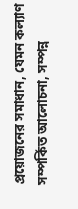প্রয়োজনের সমাধান, যেমন কল্যাণ সম্পর্কিত আলোচনা, সম্পন্ন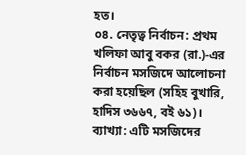হত।
০৪. নেতৃত্ব নির্বাচন: প্রথম খলিফা আবু বকর (রা.)-এর নির্বাচন মসজিদে আলোচনা করা হয়েছিল (সহিহ বুখারি, হাদিস ৩৬৬৭, বই ৬১)।
ব্যাখ্যা: এটি মসজিদের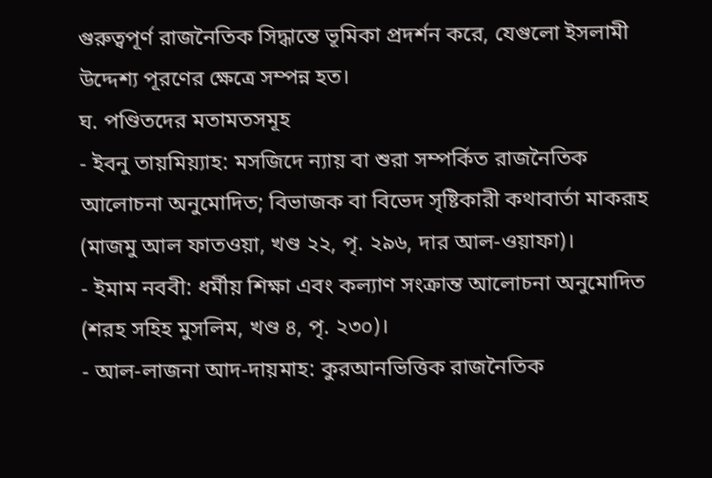গুরুত্বপূর্ণ রাজনৈতিক সিদ্ধান্তে ভূমিকা প্রদর্শন করে, যেগুলো ইসলামী উদ্দেশ্য পূরণের ক্ষেত্রে সম্পন্ন হত।
ঘ. পণ্ডিতদের মতামতসমূহ
- ইবনু তায়মিয়্যাহ: মসজিদে ন্যায় বা শুরা সম্পর্কিত রাজনৈতিক আলোচনা অনুমোদিত; বিভাজক বা বিভেদ সৃষ্টিকারী কথাবার্তা মাকরূহ (মাজমু আল ফাতওয়া, খণ্ড ২২, পৃ. ২৯৬, দার আল-ওয়াফা)।
- ইমাম নববী: ধর্মীয় শিক্ষা এবং কল্যাণ সংক্রান্ত আলোচনা অনুমোদিত (শরহ সহিহ মুসলিম, খণ্ড ৪, পৃ. ২৩০)।
- আল-লাজনা আদ-দায়মাহ: কুরআনভিত্তিক রাজনৈতিক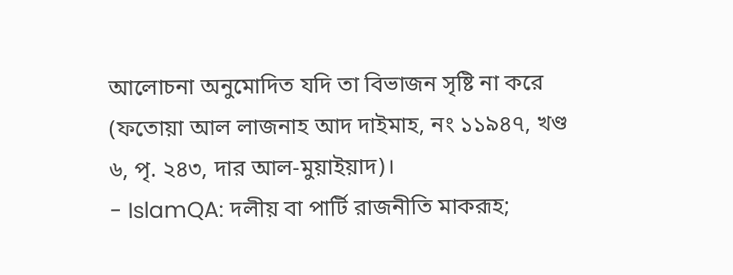আলোচনা অনুমোদিত যদি তা বিভাজন সৃষ্টি না করে (ফতোয়া আল লাজনাহ আদ দাইমাহ, নং ১১৯৪৭, খণ্ড ৬, পৃ. ২৪৩, দার আল-মুয়াইয়াদ)।
- IslamQA: দলীয় বা পার্টি রাজনীতি মাকরূহ;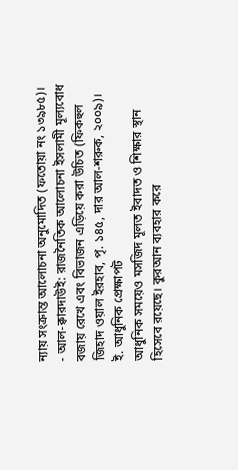ন্যায় সংক্রান্ত আলোচনা অনুমোদিত (ফতোয়া নং ১৩৯৮৫)।
- আল-ক্বারদাউই: রাজনৈতিক আলোচনা ইসলামী মূল্যবোধ বজায় রেখে এবং বিভাজন এড়িয়ে করা উচিত (ফিকহুল জিহাদ ওয়াল ইরহাব, পৃ. ১৪৫, দার আল-শরুক, ২০০৯)।
ই. আধুনিক প্রেক্ষাপট
আধুনিক সময়েও মসজিদ মূলত ইবাদত ও শিক্ষার স্থান হিসেবে রয়েছে। কুরআন ব্যবহার করে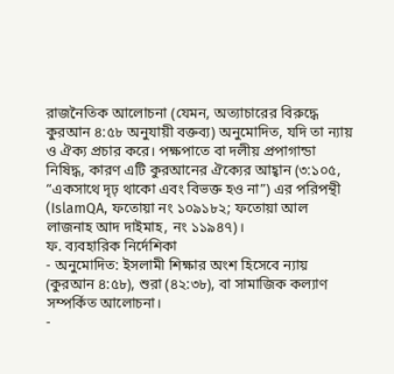রাজনৈতিক আলোচনা (যেমন, অত্যাচারের বিরুদ্ধে কুরআন ৪:৫৮ অনুযায়ী বক্তব্য) অনুমোদিত, যদি তা ন্যায় ও ঐক্য প্রচার করে। পক্ষপাতে বা দলীয় প্রপাগান্ডা নিষিদ্ধ, কারণ এটি কুরআনের ঐক্যের আহ্বান (৩:১০৫, “একসাথে দৃঢ় থাকো এবং বিভক্ত হও না”) এর পরিপন্থী (IslamQA, ফতোয়া নং ১০৯১৮২; ফতোয়া আল লাজনাহ আদ দাইমাহ, নং ১১৯৪৭)।
ফ. ব্যবহারিক নির্দেশিকা
- অনুমোদিত: ইসলামী শিক্ষার অংশ হিসেবে ন্যায় (কুরআন ৪:৫৮), শুরা (৪২:৩৮), বা সামাজিক কল্যাণ সম্পর্কিত আলোচনা।
-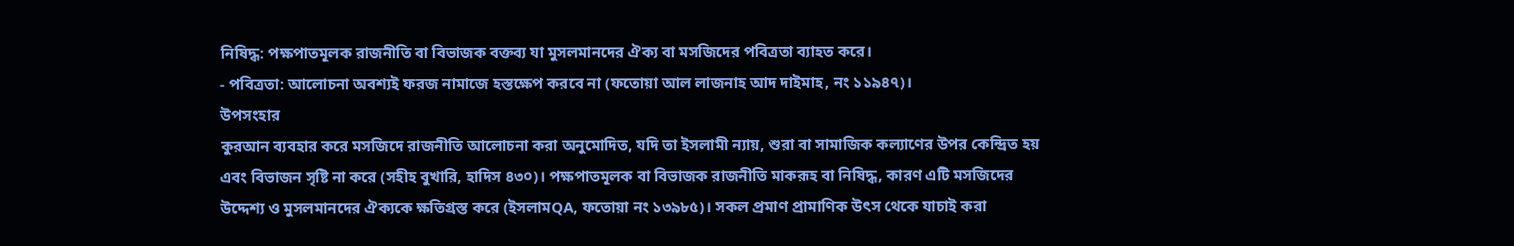নিষিদ্ধ: পক্ষপাতমূলক রাজনীতি বা বিভাজক বক্তব্য যা মুসলমানদের ঐক্য বা মসজিদের পবিত্রতা ব্যাহত করে।
- পবিত্রতা: আলোচনা অবশ্যই ফরজ নামাজে হস্তক্ষেপ করবে না (ফতোয়া আল লাজনাহ আদ দাইমাহ, নং ১১৯৪৭)।
উপসংহার
কুরআন ব্যবহার করে মসজিদে রাজনীতি আলোচনা করা অনুমোদিত, যদি তা ইসলামী ন্যায়, শুরা বা সামাজিক কল্যাণের উপর কেন্দ্রিত হয় এবং বিভাজন সৃষ্টি না করে (সহীহ বুখারি, হাদিস ৪৩০)। পক্ষপাতমূলক বা বিভাজক রাজনীতি মাকরূহ বা নিষিদ্ধ, কারণ এটি মসজিদের উদ্দেশ্য ও মুসলমানদের ঐক্যকে ক্ষতিগ্রস্ত করে (ইসলামQA, ফতোয়া নং ১৩৯৮৫)। সকল প্রমাণ প্রামাণিক উৎস থেকে যাচাই করা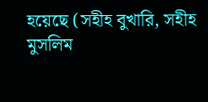হয়েছে (সহীহ বুখারি, সহীহ মুসলিম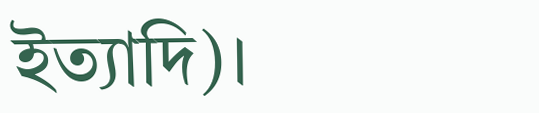ইত্যাদি)।